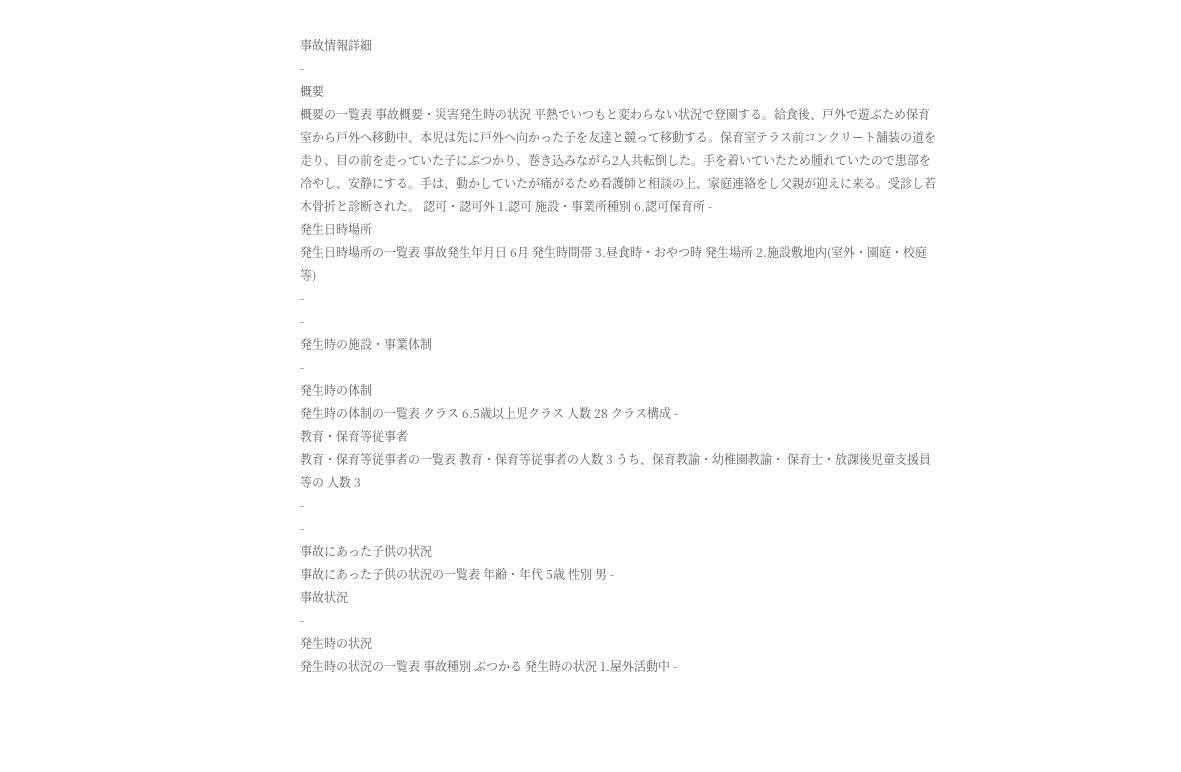事故情報詳細
-
概要
概要の一覧表 事故概要・災害発生時の状況 平熱でいつもと変わらない状況で登園する。給食後、戸外で遊ぶため保育室から戸外へ移動中、本児は先に戸外へ向かった子を友達と競って移動する。保育室テラス前コンクリート舗装の道を走り、目の前を走っていた子にぶつかり、巻き込みながら2人共転倒した。手を着いていたため腫れていたので患部を冷やし、安静にする。手は、動かしていたが痛がるため看護師と相談の上、家庭連絡をし父親が迎えに来る。受診し若木骨折と診断された。 認可・認可外 1.認可 施設・事業所種別 6.認可保育所 -
発生日時場所
発生日時場所の一覧表 事故発生年月日 6月 発生時間帯 3.昼食時・おやつ時 発生場所 2.施設敷地内(室外・園庭・校庭等)
-
-
発生時の施設・事業体制
-
発生時の体制
発生時の体制の一覧表 クラス 6.5歳以上児クラス 人数 28 クラス構成 -
教育・保育等従事者
教育・保育等従事者の一覧表 教育・保育等従事者の人数 3 うち、保育教諭・幼稚園教諭・ 保育士・放課後児童支援員等の 人数 3
-
-
事故にあった子供の状況
事故にあった子供の状況の一覧表 年齢・年代 5歳 性別 男 -
事故状況
-
発生時の状況
発生時の状況の一覧表 事故種別 ぶつかる 発生時の状況 1.屋外活動中 -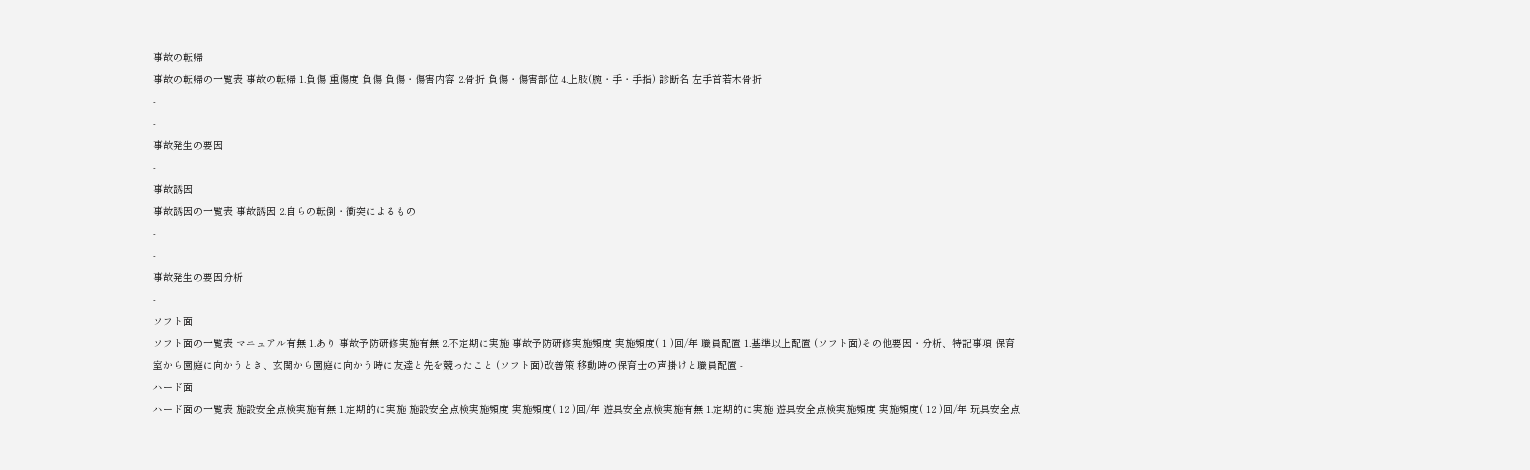事故の転帰
事故の転帰の一覧表 事故の転帰 1.負傷 重傷度 負傷 負傷・傷害内容 2.骨折 負傷・傷害部位 4.上肢(腕・手・手指) 診断名 左手首若木骨折
-
-
事故発生の要因
-
事故誘因
事故誘因の一覧表 事故誘因 2.自らの転倒・衝突によるもの
-
-
事故発生の要因分析
-
ソフト面
ソフト面の一覧表 マニュアル有無 1.あり 事故予防研修実施有無 2.不定期に実施 事故予防研修実施頻度 実施頻度( 1 )回/年 職員配置 1.基準以上配置 (ソフト面)その他要因・分析、特記事項 保育室から園庭に向かうとき、玄関から園庭に向かう時に友達と先を競ったこと (ソフト面)改善策 移動時の保育士の声掛けと職員配置 -
ハード面
ハード面の一覧表 施設安全点検実施有無 1.定期的に実施 施設安全点検実施頻度 実施頻度( 12 )回/年 遊具安全点検実施有無 1.定期的に実施 遊具安全点検実施頻度 実施頻度( 12 )回/年 玩具安全点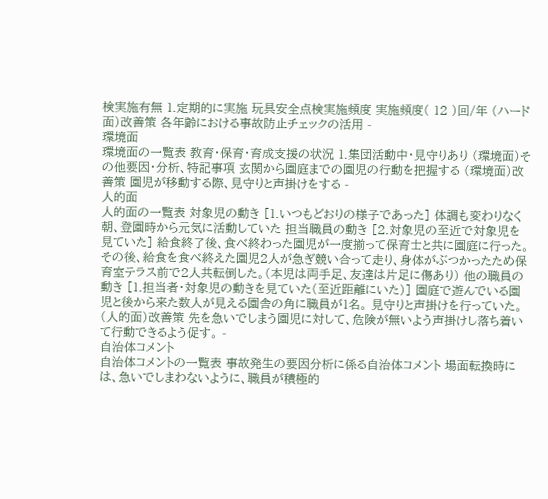検実施有無 1.定期的に実施 玩具安全点検実施頻度 実施頻度( 12 )回/年 (ハード面)改善策 各年齢における事故防止チェックの活用 -
環境面
環境面の一覧表 教育・保育・育成支援の状況 1.集団活動中・見守りあり (環境面)その他要因・分析、特記事項 玄関から園庭までの園児の行動を把握する (環境面)改善策 園児が移動する際、見守りと声掛けをする -
人的面
人的面の一覧表 対象児の動き [1.いつもどおりの様子であった] 体調も変わりなく朝、登園時から元気に活動していた 担当職員の動き [2.対象児の至近で対象児を見ていた] 給食終了後、食べ終わった園児が一度揃って保育士と共に園庭に行った。その後、給食を食べ終えた園児2人が急ぎ競い合って走り、身体がぶつかったため保育室テラス前で2人共転倒した。(本児は両手足、友達は片足に傷あり) 他の職員の動き [1.担当者・対象児の動きを見ていた(至近距離にいた)] 園庭で遊んでいる園児と後から来た数人が見える園舎の角に職員が1名。 見守りと声掛けを行っていた。 (人的面)改善策 先を急いでしまう園児に対して、危険が無いよう声掛けし落ち着いて行動できるよう促す。 -
自治体コメント
自治体コメントの一覧表 事故発生の要因分析に係る自治体コメント 場面転換時には、急いでしまわないように、職員が積極的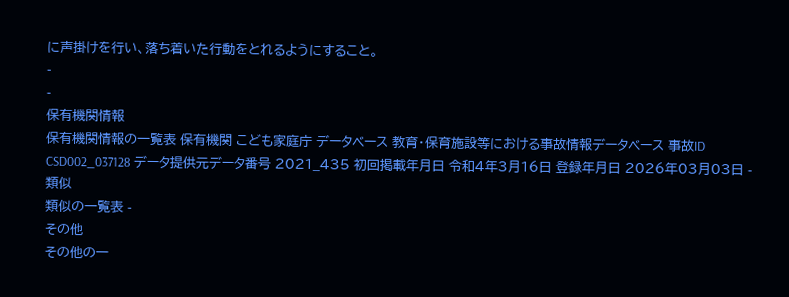に声掛けを行い、落ち着いた行動をとれるようにすること。
-
-
保有機関情報
保有機関情報の一覧表 保有機関 こども家庭庁 データベース 教育・保育施設等における事故情報データベース 事故ID CSD002_037128 データ提供元データ番号 2021_435 初回掲載年月日 令和4年3月16日 登録年月日 2026年03月03日 -
類似
類似の一覧表 -
その他
その他の一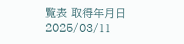覧表 取得年月日 2025/03/11